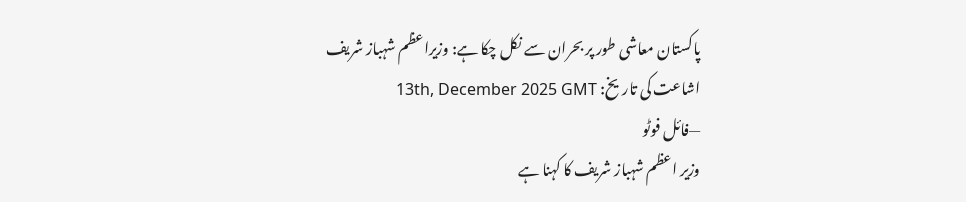پاکستان معاشی طور پر بحران سے نکل چکا ہے: وزیراعظم شہباز شریف
اشاعت کی تاریخ: 13th, December 2025 GMT
—فائل فوٹو
وزیر اعظم شہباز شریف کا کہنا ہے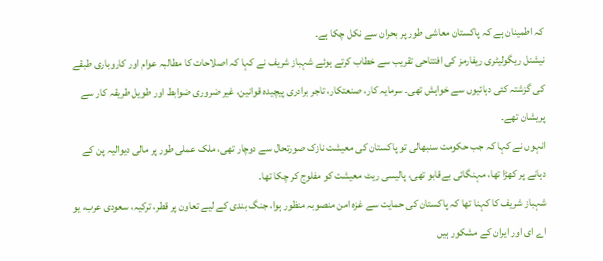کہ اطمینان ہے کہ پاکستان معاشی طور پر بحران سے نکل چکا ہے۔
نیشنل ریگولیٹری ریفارمز کی افتتاحی تقریب سے خطاب کرتے ہوئے شہباز شریف نے کہا کہ اصلاحات کا مطالبہ عوام اور کاروباری طبقے کی گزشتہ کئی دہائیوں سے خواہش تھی۔ سرمایہ کار، صنعتکار، تاجر برادری پیچیدہ قوانین، غیر ضروری ضوابط اور طویل طریقہ کار سے پریشان تھے۔
انہوں نے کہا کہ جب حکومت سنبھالی تو پاکستان کی معیشت نازک صورتحال سے دوچار تھی، ملک عملی طور پر مالی دیوالیہ پن کے دہانے پر کھڑا تھا، مہنگائی بےقابو تھی، پالیسی ریٹ معیشت کو مفلوج کر چکا تھا۔
شہباز شریف کا کہنا تھا کہ پاکستان کی حمایت سے غزہ امن منصوبہ منظور ہوا، جنگ بندی کے لیے تعاون پر قطر، ترکیہ، سعودی عرب، یو اے ای اور ایران کے مشکور ہیں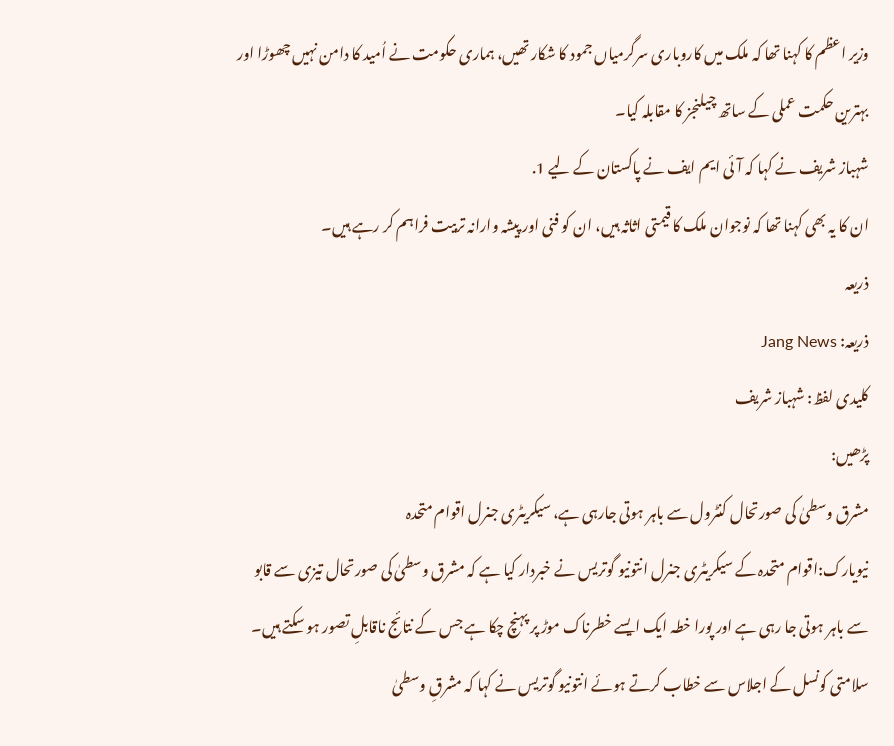وزیر اعظم کا کہنا تھا کہ ملک میں کاروباری سرگرمیاں جمود کا شکار تھیں، ہماری حکومت نے اُمید کا دامن نہیں چھوڑا اور بہترین حکمت عملی کے ساتھ چیلنجز کا مقابلہ کیا۔
شہباز شریف نے کہا کہ آئی ایم ایف نے پاکستان کے لیے 1.
ان کا یہ بھی کہنا تھا کہ نوجوان ملک کا قیمتی اثاثہ ہیں، ان کو فنی اور پیشہ وارانہ تربیت فراہم کر رہے ہیں۔
ذریعہ
ذریعہ: Jang News
کلیدی لفظ: شہباز شریف
پڑھیں:
مشرق وسطیٰ کی صورتحال کنٹرول سے باہر ہوتی جارہی ہے، سیکریٹری جنرل اقوام متحدہ
نیویارک:اقوام متحدہ کے سیکریٹری جنرل انتونیو گوتریس نے خبردار کیا ہے کہ مشرق وسطیٰ کی صورتحال تیزی سے قابو سے باہر ہوتی جا رہی ہے اور پورا خطہ ایک ایسے خطرناک موڑ پر پہنچ چکا ہے جس کے نتائج ناقابلِ تصور ہو سکتے ہیں۔
سلامتی کونسل کے اجلاس سے خطاب کرتے ہوئے انتونیو گوتریس نے کہا کہ مشرقِ وسطیٰ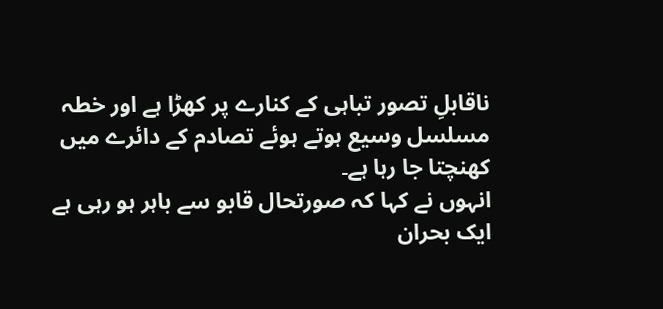ناقابلِ تصور تباہی کے کنارے پر کھڑا ہے اور خطہ مسلسل وسیع ہوتے ہوئے تصادم کے دائرے میں کھنچتا جا رہا ہے۔
انہوں نے کہا کہ صورتحال قابو سے باہر ہو رہی ہے ایک بحران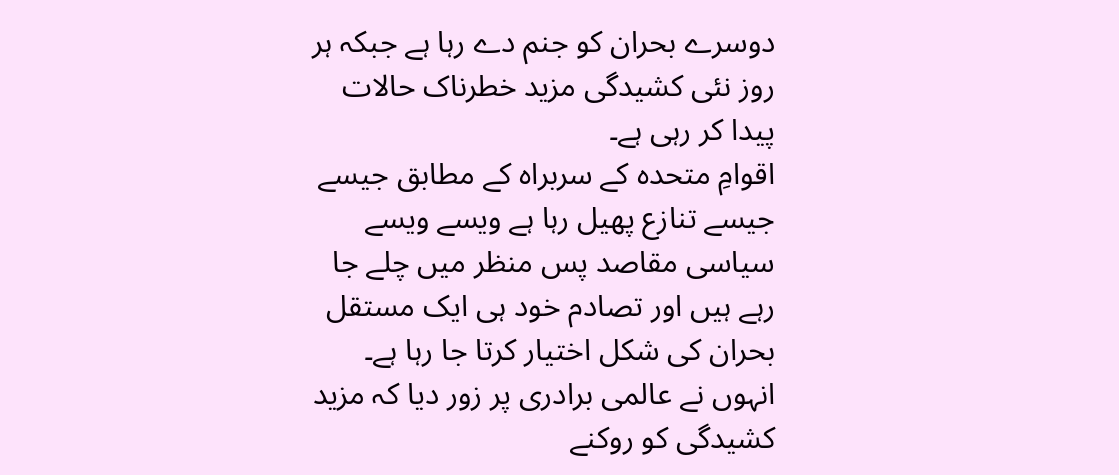دوسرے بحران کو جنم دے رہا ہے جبکہ ہر روز نئی کشیدگی مزید خطرناک حالات پیدا کر رہی ہے۔
اقوامِ متحدہ کے سربراہ کے مطابق جیسے جیسے تنازع پھیل رہا ہے ویسے ویسے سیاسی مقاصد پس منظر میں چلے جا رہے ہیں اور تصادم خود ہی ایک مستقل بحران کی شکل اختیار کرتا جا رہا ہے۔
انہوں نے عالمی برادری پر زور دیا کہ مزید کشیدگی کو روکنے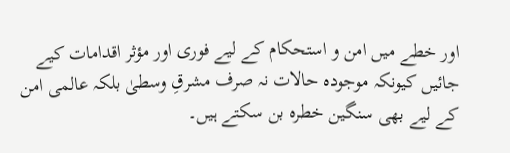اور خطے میں امن و استحکام کے لیے فوری اور مؤثر اقدامات کیے جائیں کیونکہ موجودہ حالات نہ صرف مشرقِ وسطیٰ بلکہ عالمی امن کے لیے بھی سنگین خطرہ بن سکتے ہیں۔